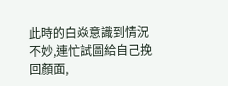此時的白焱意識到情況不妙,連忙試圖給自己挽回顏面,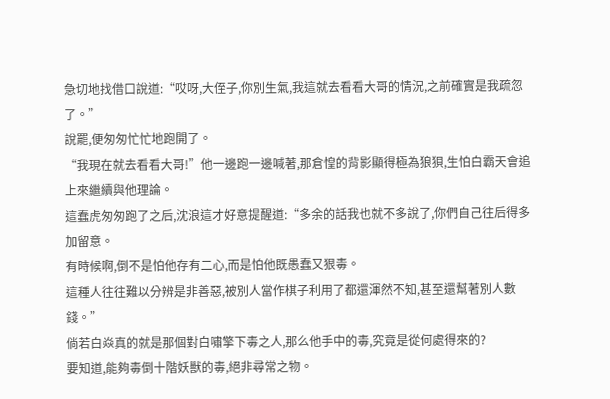急切地找借口說道:“哎呀,大侄子,你別生氣,我這就去看看大哥的情況,之前確實是我疏忽了。”
說罷,便匆匆忙忙地跑開了。
“我現在就去看看大哥!”他一邊跑一邊喊著,那倉惶的背影顯得極為狼狽,生怕白霸天會追上來繼續與他理論。
這蠢虎匆匆跑了之后,沈浪這才好意提醒道:“多余的話我也就不多說了,你們自己往后得多加留意。
有時候啊,倒不是怕他存有二心,而是怕他既愚蠢又狠毒。
這種人往往難以分辨是非善惡,被別人當作棋子利用了都還渾然不知,甚至還幫著別人數錢。”
倘若白焱真的就是那個對白嘯擎下毒之人,那么他手中的毒,究竟是從何處得來的?
要知道,能夠毒倒十階妖獸的毒,絕非尋常之物。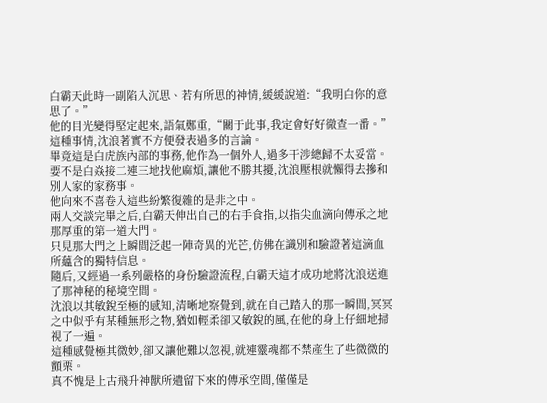白霸天此時一副陷入沉思、若有所思的神情,緩緩說道:“我明白你的意思了。”
他的目光變得堅定起來,語氣鄭重,“關于此事,我定會好好徹查一番。”
這種事情,沈浪著實不方便發表過多的言論。
畢竟這是白虎族內部的事務,他作為一個外人,過多干涉總歸不太妥當。
要不是白焱接二連三地找他麻煩,讓他不勝其擾,沈浪壓根就懶得去摻和別人家的家務事。
他向來不喜卷入這些紛繁復雜的是非之中。
兩人交談完畢之后,白霸天伸出自己的右手食指,以指尖血滴向傳承之地那厚重的第一道大門。
只見那大門之上瞬間泛起一陣奇異的光芒,仿佛在識別和驗證著這滴血所蘊含的獨特信息。
隨后,又經過一系列嚴格的身份驗證流程,白霸天這才成功地將沈浪送進了那神秘的秘境空間。
沈浪以其敏銳至極的感知,清晰地察覺到,就在自己踏入的那一瞬間,冥冥之中似乎有某種無形之物,猶如輕柔卻又敏銳的風,在他的身上仔細地掃視了一遍。
這種感覺極其微妙,卻又讓他難以忽視,就連靈魂都不禁產生了些微微的顫栗。
真不愧是上古飛升神獸所遺留下來的傳承空間,僅僅是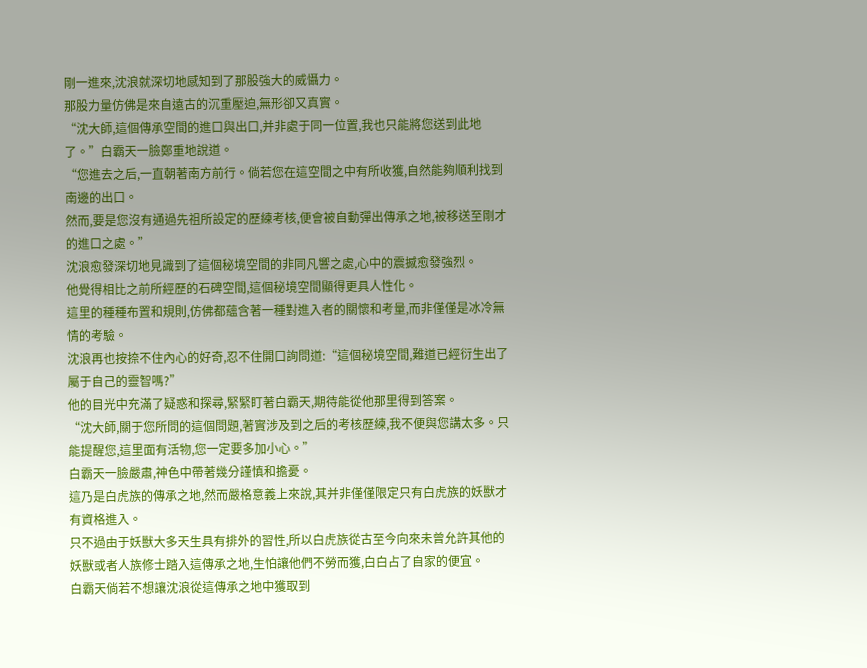剛一進來,沈浪就深切地感知到了那股強大的威懾力。
那股力量仿佛是來自遠古的沉重壓迫,無形卻又真實。
“沈大師,這個傳承空間的進口與出口,并非處于同一位置,我也只能將您送到此地了。”白霸天一臉鄭重地說道。
“您進去之后,一直朝著南方前行。倘若您在這空間之中有所收獲,自然能夠順利找到南邊的出口。
然而,要是您沒有通過先祖所設定的歷練考核,便會被自動彈出傳承之地,被移送至剛才的進口之處。”
沈浪愈發深切地見識到了這個秘境空間的非同凡響之處,心中的震撼愈發強烈。
他覺得相比之前所經歷的石碑空間,這個秘境空間顯得更具人性化。
這里的種種布置和規則,仿佛都蘊含著一種對進入者的關懷和考量,而非僅僅是冰冷無情的考驗。
沈浪再也按捺不住內心的好奇,忍不住開口詢問道:“這個秘境空間,難道已經衍生出了屬于自己的靈智嗎?”
他的目光中充滿了疑惑和探尋,緊緊盯著白霸天,期待能從他那里得到答案。
“沈大師,關于您所問的這個問題,著實涉及到之后的考核歷練,我不便與您講太多。只能提醒您,這里面有活物,您一定要多加小心。”
白霸天一臉嚴肅,神色中帶著幾分謹慎和擔憂。
這乃是白虎族的傳承之地,然而嚴格意義上來說,其并非僅僅限定只有白虎族的妖獸才有資格進入。
只不過由于妖獸大多天生具有排外的習性,所以白虎族從古至今向來未曾允許其他的妖獸或者人族修士踏入這傳承之地,生怕讓他們不勞而獲,白白占了自家的便宜。
白霸天倘若不想讓沈浪從這傳承之地中獲取到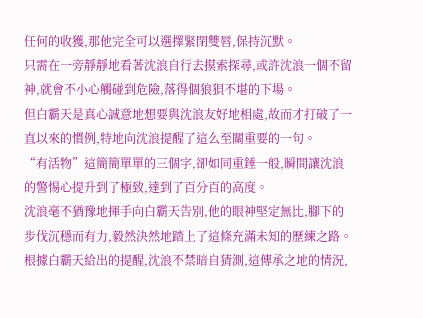任何的收獲,那他完全可以選擇緊閉雙唇,保持沉默。
只需在一旁靜靜地看著沈浪自行去摸索探尋,或許沈浪一個不留神,就會不小心觸碰到危險,落得個狼狽不堪的下場。
但白霸天是真心誠意地想要與沈浪友好地相處,故而才打破了一直以來的慣例,特地向沈浪提醒了這么至關重要的一句。
“有活物”這簡簡單單的三個字,卻如同重錘一般,瞬間讓沈浪的警惕心提升到了極致,達到了百分百的高度。
沈浪毫不猶豫地揮手向白霸天告別,他的眼神堅定無比,腳下的步伐沉穩而有力,毅然決然地踏上了這條充滿未知的歷練之路。
根據白霸天給出的提醒,沈浪不禁暗自猜測,這傳承之地的情況,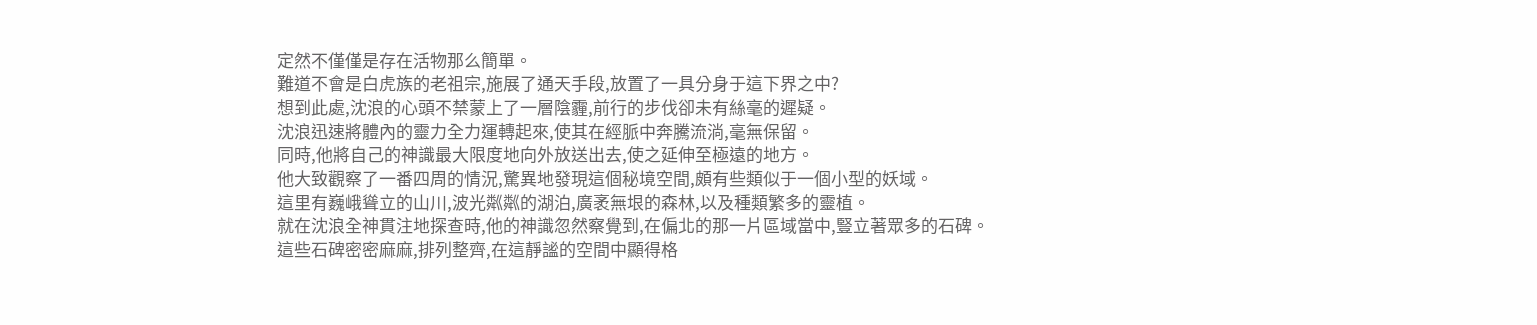定然不僅僅是存在活物那么簡單。
難道不會是白虎族的老祖宗,施展了通天手段,放置了一具分身于這下界之中?
想到此處,沈浪的心頭不禁蒙上了一層陰霾,前行的步伐卻未有絲毫的遲疑。
沈浪迅速將體內的靈力全力運轉起來,使其在經脈中奔騰流淌,毫無保留。
同時,他將自己的神識最大限度地向外放送出去,使之延伸至極遠的地方。
他大致觀察了一番四周的情況,驚異地發現這個秘境空間,頗有些類似于一個小型的妖域。
這里有巍峨聳立的山川,波光粼粼的湖泊,廣袤無垠的森林,以及種類繁多的靈植。
就在沈浪全神貫注地探查時,他的神識忽然察覺到,在偏北的那一片區域當中,豎立著眾多的石碑。
這些石碑密密麻麻,排列整齊,在這靜謐的空間中顯得格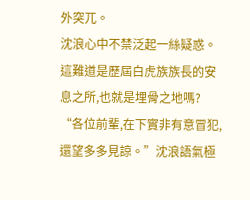外突兀。
沈浪心中不禁泛起一絲疑惑。
這難道是歷屆白虎族族長的安息之所,也就是埋骨之地嗎?
“各位前輩,在下實非有意冒犯,還望多多見諒。”沈浪語氣極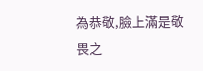為恭敬,臉上滿是敬畏之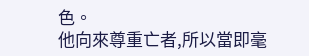色。
他向來尊重亡者,所以當即毫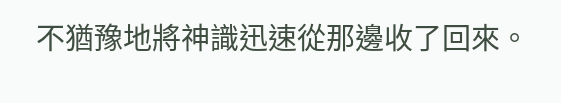不猶豫地將神識迅速從那邊收了回來。